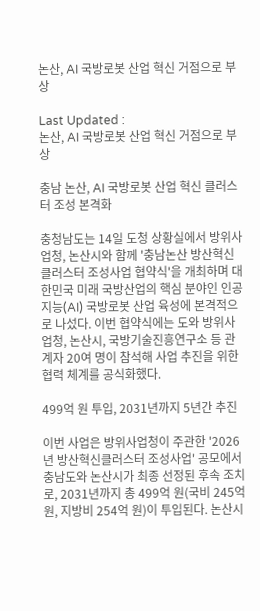논산, AI 국방로봇 산업 혁신 거점으로 부상

Last Updated :
논산, AI 국방로봇 산업 혁신 거점으로 부상

충남 논산, AI 국방로봇 산업 혁신 클러스터 조성 본격화

충청남도는 14일 도청 상황실에서 방위사업청, 논산시와 함께 '충남논산 방산혁신클러스터 조성사업 협약식'을 개최하며 대한민국 미래 국방산업의 핵심 분야인 인공지능(AI) 국방로봇 산업 육성에 본격적으로 나섰다. 이번 협약식에는 도와 방위사업청, 논산시, 국방기술진흥연구소 등 관계자 20여 명이 참석해 사업 추진을 위한 협력 체계를 공식화했다.

499억 원 투입, 2031년까지 5년간 추진

이번 사업은 방위사업청이 주관한 '2026년 방산혁신클러스터 조성사업' 공모에서 충남도와 논산시가 최종 선정된 후속 조치로, 2031년까지 총 499억 원(국비 245억 원, 지방비 254억 원)이 투입된다. 논산시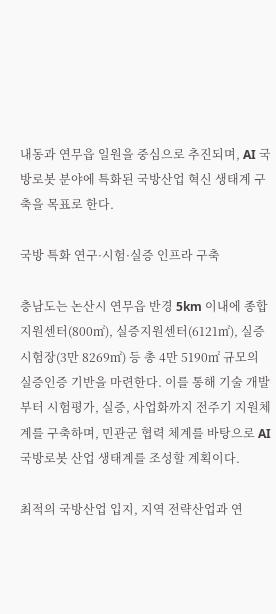내동과 연무읍 일원을 중심으로 추진되며, AI 국방로봇 분야에 특화된 국방산업 혁신 생태계 구축을 목표로 한다.

국방 특화 연구·시험·실증 인프라 구축

충남도는 논산시 연무읍 반경 5km 이내에 종합지원센터(800㎡), 실증지원센터(6121㎡), 실증시험장(3만 8269㎡) 등 총 4만 5190㎡ 규모의 실증인증 기반을 마련한다. 이를 통해 기술 개발부터 시험평가, 실증, 사업화까지 전주기 지원체계를 구축하며, 민관군 협력 체계를 바탕으로 AI 국방로봇 산업 생태계를 조성할 계획이다.

최적의 국방산업 입지, 지역 전략산업과 연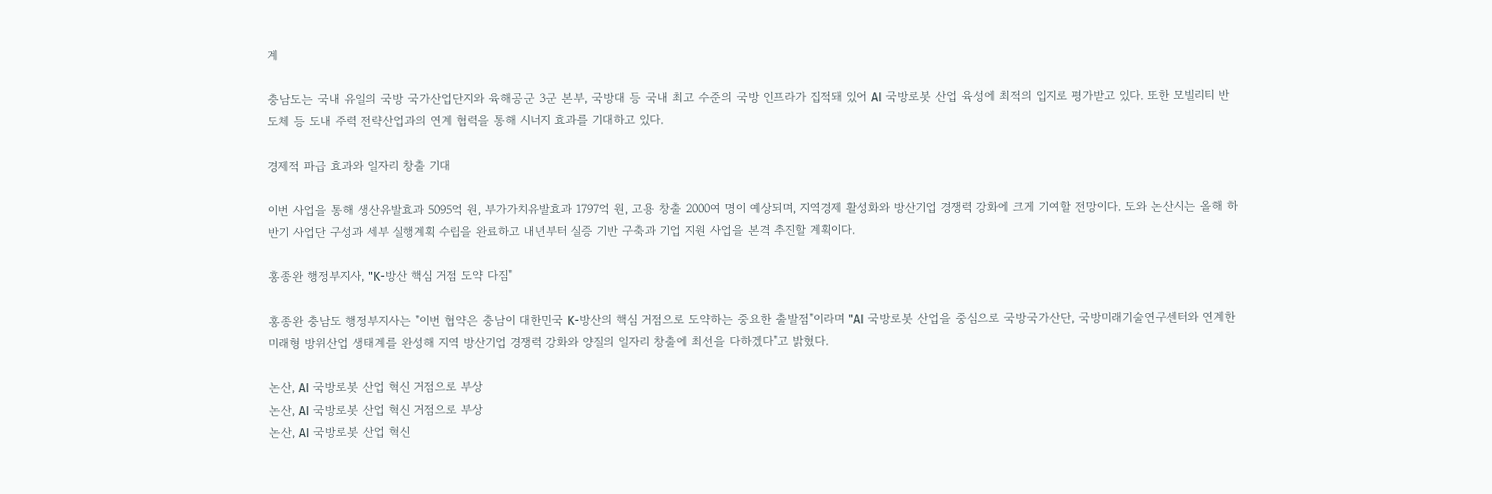계

충남도는 국내 유일의 국방 국가산업단지와 육해공군 3군 본부, 국방대 등 국내 최고 수준의 국방 인프라가 집적돼 있어 AI 국방로봇 산업 육성에 최적의 입지로 평가받고 있다. 또한 모빌리티 반도체 등 도내 주력 전략산업과의 연계 협력을 통해 시너지 효과를 기대하고 있다.

경제적 파급 효과와 일자리 창출 기대

이번 사업을 통해 생산유발효과 5095억 원, 부가가치유발효과 1797억 원, 고용 창출 2000여 명이 예상되며, 지역경제 활성화와 방산기업 경쟁력 강화에 크게 기여할 전망이다. 도와 논산시는 올해 하반기 사업단 구성과 세부 실행계획 수립을 완료하고 내년부터 실증 기반 구축과 기업 지원 사업을 본격 추진할 계획이다.

홍종완 행정부지사, "K-방산 핵심 거점 도약 다짐"

홍종완 충남도 행정부지사는 "이번 협약은 충남이 대한민국 K-방산의 핵심 거점으로 도약하는 중요한 출발점"이라며 "AI 국방로봇 산업을 중심으로 국방국가산단, 국방미래기술연구센터와 연계한 미래형 방위산업 생태계를 완성해 지역 방산기업 경쟁력 강화와 양질의 일자리 창출에 최선을 다하겠다"고 밝혔다.

논산, AI 국방로봇 산업 혁신 거점으로 부상
논산, AI 국방로봇 산업 혁신 거점으로 부상
논산, AI 국방로봇 산업 혁신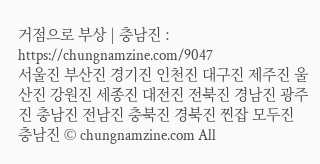거점으로 부상 | 충남진 : https://chungnamzine.com/9047
서울진 부산진 경기진 인천진 대구진 제주진 울산진 강원진 세종진 대전진 전북진 경남진 광주진 충남진 전남진 충북진 경북진 찐잡 모두진
충남진 © chungnamzine.com All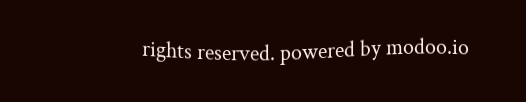rights reserved. powered by modoo.io